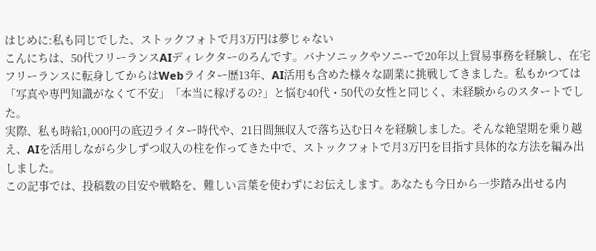はじめに:私も同じでした、ストックフォトで月3万円は夢じゃない
こんにちは、50代フリーランスAIディレクターのろんです。パナソニックやソニーで20年以上貿易事務を経験し、在宅フリーランスに転身してからはWebライター歴13年、AI活用も含めた様々な副業に挑戦してきました。私もかつては「写真や専門知識がなくて不安」「本当に稼げるの?」と悩む40代・50代の女性と同じく、未経験からのスタートでした。
実際、私も時給1,000円の底辺ライター時代や、21日間無収入で落ち込む日々を経験しました。そんな絶望期を乗り越え、AIを活用しながら少しずつ収入の柱を作ってきた中で、ストックフォトで月3万円を目指す具体的な方法を編み出しました。
この記事では、投稿数の目安や戦略を、難しい言葉を使わずにお伝えします。あなたも今日から一歩踏み出せる内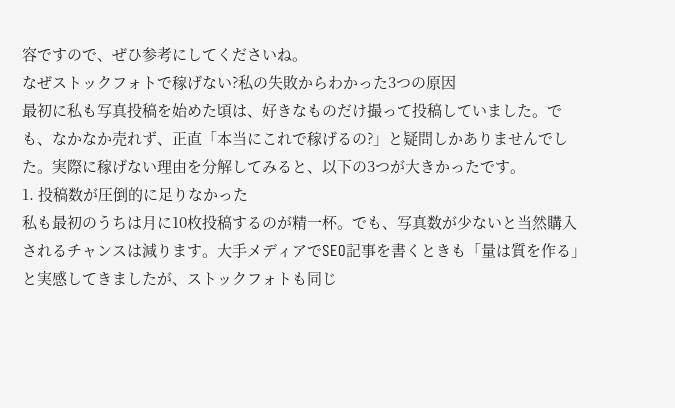容ですので、ぜひ参考にしてくださいね。
なぜストックフォトで稼げない?私の失敗からわかった3つの原因
最初に私も写真投稿を始めた頃は、好きなものだけ撮って投稿していました。でも、なかなか売れず、正直「本当にこれで稼げるの?」と疑問しかありませんでした。実際に稼げない理由を分解してみると、以下の3つが大きかったです。
1. 投稿数が圧倒的に足りなかった
私も最初のうちは月に10枚投稿するのが精一杯。でも、写真数が少ないと当然購入されるチャンスは減ります。大手メディアでSEO記事を書くときも「量は質を作る」と実感してきましたが、ストックフォトも同じ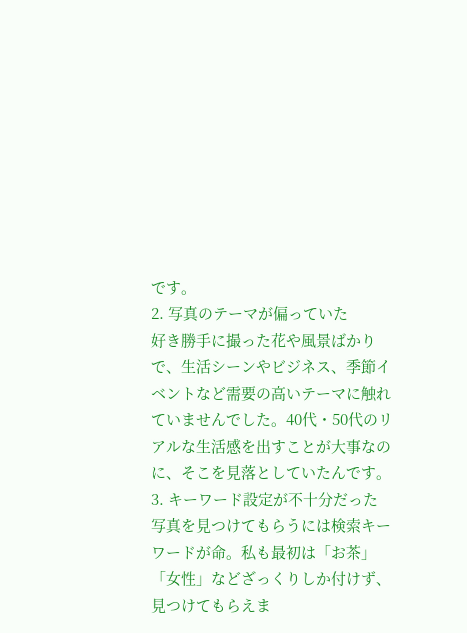です。
2. 写真のテーマが偏っていた
好き勝手に撮った花や風景ばかりで、生活シーンやビジネス、季節イベントなど需要の高いテーマに触れていませんでした。40代・50代のリアルな生活感を出すことが大事なのに、そこを見落としていたんです。
3. キーワード設定が不十分だった
写真を見つけてもらうには検索キーワードが命。私も最初は「お茶」「女性」などざっくりしか付けず、見つけてもらえま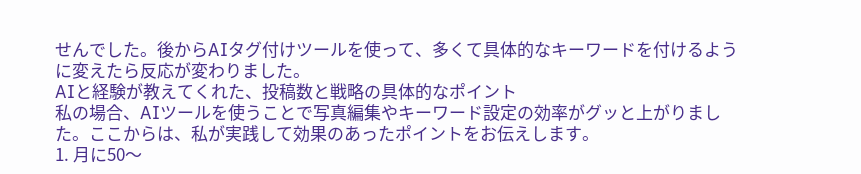せんでした。後からAIタグ付けツールを使って、多くて具体的なキーワードを付けるように変えたら反応が変わりました。
AIと経験が教えてくれた、投稿数と戦略の具体的なポイント
私の場合、AIツールを使うことで写真編集やキーワード設定の効率がグッと上がりました。ここからは、私が実践して効果のあったポイントをお伝えします。
1. 月に50〜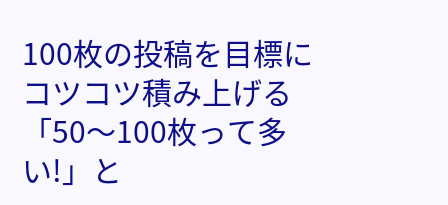100枚の投稿を目標にコツコツ積み上げる
「50〜100枚って多い!」と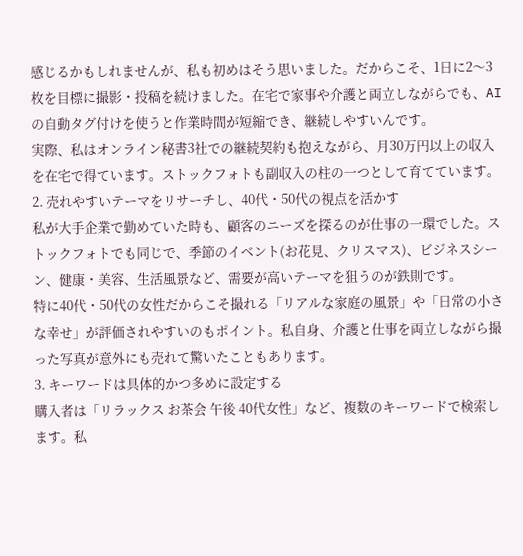感じるかもしれませんが、私も初めはそう思いました。だからこそ、1日に2〜3枚を目標に撮影・投稿を続けました。在宅で家事や介護と両立しながらでも、AIの自動タグ付けを使うと作業時間が短縮でき、継続しやすいんです。
実際、私はオンライン秘書3社での継続契約も抱えながら、月30万円以上の収入を在宅で得ています。ストックフォトも副収入の柱の一つとして育てています。
2. 売れやすいテーマをリサーチし、40代・50代の視点を活かす
私が大手企業で勤めていた時も、顧客のニーズを探るのが仕事の一環でした。ストックフォトでも同じで、季節のイベント(お花見、クリスマス)、ビジネスシーン、健康・美容、生活風景など、需要が高いテーマを狙うのが鉄則です。
特に40代・50代の女性だからこそ撮れる「リアルな家庭の風景」や「日常の小さな幸せ」が評価されやすいのもポイント。私自身、介護と仕事を両立しながら撮った写真が意外にも売れて驚いたこともあります。
3. キーワードは具体的かつ多めに設定する
購入者は「リラックス お茶会 午後 40代女性」など、複数のキーワードで検索します。私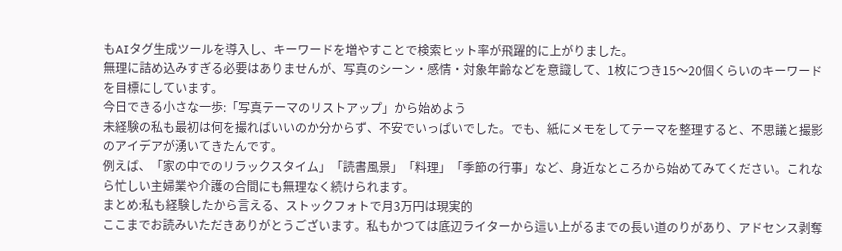もAIタグ生成ツールを導入し、キーワードを増やすことで検索ヒット率が飛躍的に上がりました。
無理に詰め込みすぎる必要はありませんが、写真のシーン・感情・対象年齢などを意識して、1枚につき15〜20個くらいのキーワードを目標にしています。
今日できる小さな一歩:「写真テーマのリストアップ」から始めよう
未経験の私も最初は何を撮ればいいのか分からず、不安でいっぱいでした。でも、紙にメモをしてテーマを整理すると、不思議と撮影のアイデアが湧いてきたんです。
例えば、「家の中でのリラックスタイム」「読書風景」「料理」「季節の行事」など、身近なところから始めてみてください。これなら忙しい主婦業や介護の合間にも無理なく続けられます。
まとめ:私も経験したから言える、ストックフォトで月3万円は現実的
ここまでお読みいただきありがとうございます。私もかつては底辺ライターから這い上がるまでの長い道のりがあり、アドセンス剥奪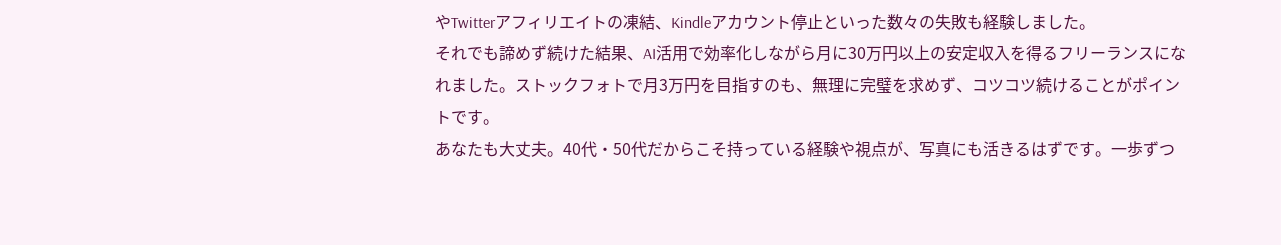やTwitterアフィリエイトの凍結、Kindleアカウント停止といった数々の失敗も経験しました。
それでも諦めず続けた結果、AI活用で効率化しながら月に30万円以上の安定収入を得るフリーランスになれました。ストックフォトで月3万円を目指すのも、無理に完璧を求めず、コツコツ続けることがポイントです。
あなたも大丈夫。40代・50代だからこそ持っている経験や視点が、写真にも活きるはずです。一歩ずつ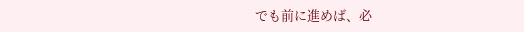でも前に進めば、必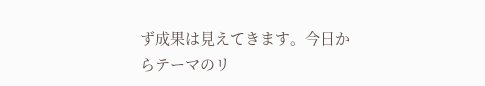ず成果は見えてきます。今日からテーマのリ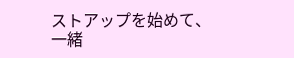ストアップを始めて、一緒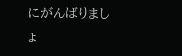にがんばりましょ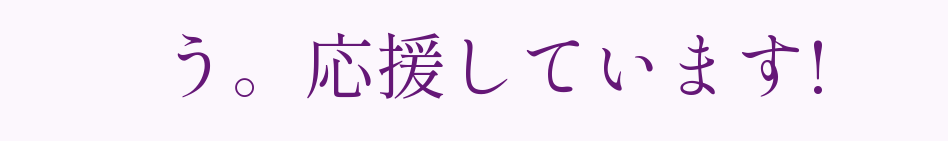う。応援しています!